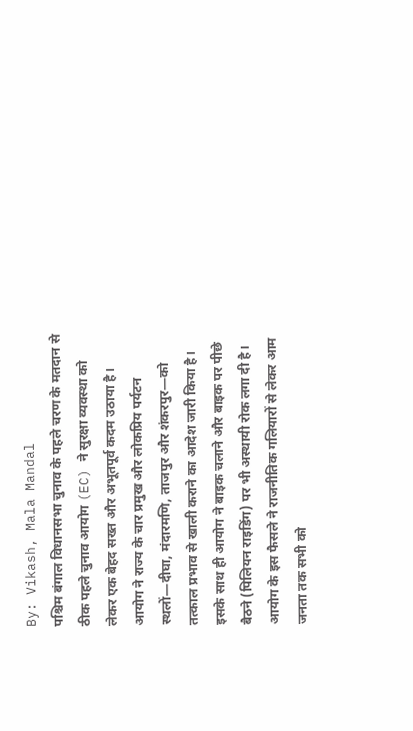By: Vikash, Mala Mandal
पश्चिम बंगाल विधानसभा चुनाव के पहले चरण के मतदान से ठीक पहले चुनाव आयोग (EC) ने सुरक्षा व्यवस्था को लेकर एक बेहद सख्त और अभूतपूर्व कदम उठाया है। आयोग ने राज्य के चार प्रमुख और लोकप्रिय पर्यटन स्थलों—दीघा, मंदारमणि, ताजपुर और शंकरपुर—को तत्काल प्रभाव से खाली कराने का आदेश जारी किया है। इसके साथ ही आयोग ने बाइक चलाने और बाइक पर पीछे बैठने (पिलियन राइडिंग) पर भी अस्थायी रोक लगा दी है। आयोग के इस फैसले ने राजनीतिक गलियारों से लेकर आम जनता तक सभी को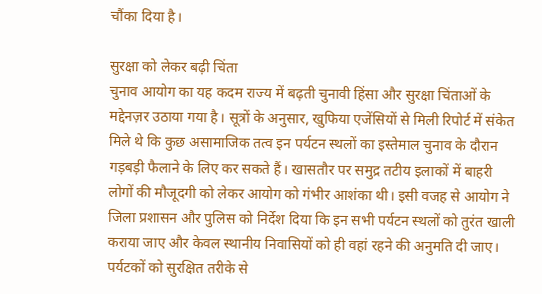चौंका दिया है।

सुरक्षा को लेकर बढ़ी चिंता
चुनाव आयोग का यह कदम राज्य में बढ़ती चुनावी हिंसा और सुरक्षा चिंताओं के मद्देनज़र उठाया गया है। सूत्रों के अनुसार, खुफिया एजेंसियों से मिली रिपोर्ट में संकेत मिले थे कि कुछ असामाजिक तत्व इन पर्यटन स्थलों का इस्तेमाल चुनाव के दौरान गड़बड़ी फैलाने के लिए कर सकते हैं। खासतौर पर समुद्र तटीय इलाकों में बाहरी लोगों की मौजूदगी को लेकर आयोग को गंभीर आशंका थी। इसी वजह से आयोग ने जिला प्रशासन और पुलिस को निर्देश दिया कि इन सभी पर्यटन स्थलों को तुरंत खाली कराया जाए और केवल स्थानीय निवासियों को ही वहां रहने की अनुमति दी जाए। पर्यटकों को सुरक्षित तरीके से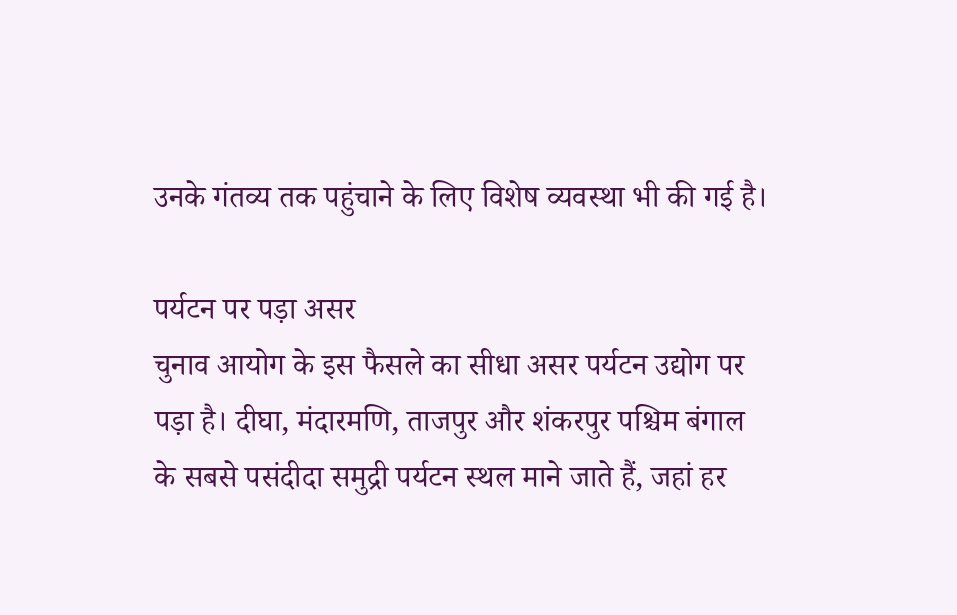उनके गंतव्य तक पहुंचाने के लिए विशेष व्यवस्था भी की गई है।

पर्यटन पर पड़ा असर
चुनाव आयोग के इस फैसले का सीधा असर पर्यटन उद्योग पर पड़ा है। दीघा, मंदारमणि, ताजपुर और शंकरपुर पश्चिम बंगाल के सबसे पसंदीदा समुद्री पर्यटन स्थल माने जाते हैं, जहां हर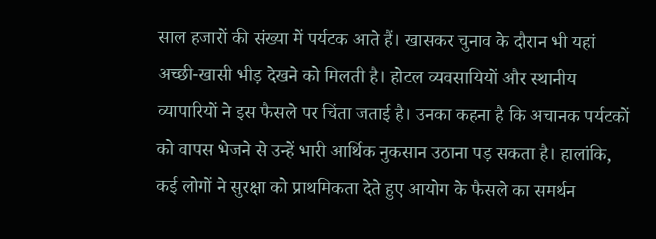साल हजारों की संख्या में पर्यटक आते हैं। खासकर चुनाव के दौरान भी यहां अच्छी-खासी भीड़ देखने को मिलती है। होटल व्यवसायियों और स्थानीय व्यापारियों ने इस फैसले पर चिंता जताई है। उनका कहना है कि अचानक पर्यटकों को वापस भेजने से उन्हें भारी आर्थिक नुकसान उठाना पड़ सकता है। हालांकि, कई लोगों ने सुरक्षा को प्राथमिकता देते हुए आयोग के फैसले का समर्थन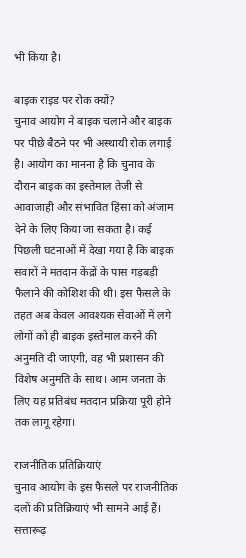भी किया है।

बाइक राइड पर रोक क्यों?
चुनाव आयोग ने बाइक चलाने और बाइक पर पीछे बैठने पर भी अस्थायी रोक लगाई है। आयोग का मानना है कि चुनाव के दौरान बाइक का इस्तेमाल तेजी से आवाजाही और संभावित हिंसा को अंजाम देने के लिए किया जा सकता है। कई पिछली घटनाओं में देखा गया है कि बाइक सवारों ने मतदान केंद्रों के पास गड़बड़ी फैलाने की कोशिश की थी। इस फैसले के तहत अब केवल आवश्यक सेवाओं में लगे लोगों को ही बाइक इस्तेमाल करने की अनुमति दी जाएगी, वह भी प्रशासन की विशेष अनुमति के साथ। आम जनता के लिए यह प्रतिबंध मतदान प्रक्रिया पूरी होने तक लागू रहेगा।

राजनीतिक प्रतिक्रियाएं
चुनाव आयोग के इस फैसले पर राजनीतिक दलों की प्रतिक्रियाएं भी सामने आई हैं। सत्तारूढ़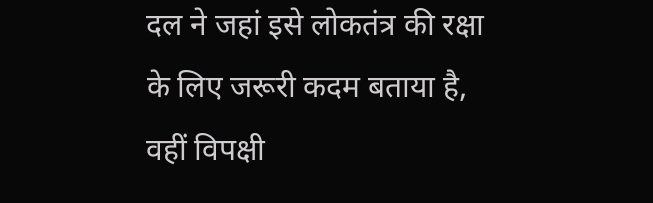दल ने जहां इसे लोकतंत्र की रक्षा के लिए जरूरी कदम बताया है, वहीं विपक्षी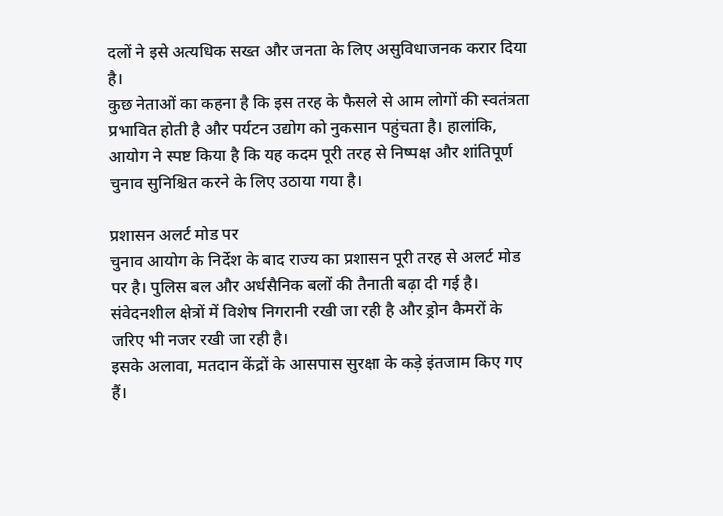दलों ने इसे अत्यधिक सख्त और जनता के लिए असुविधाजनक करार दिया है।
कुछ नेताओं का कहना है कि इस तरह के फैसले से आम लोगों की स्वतंत्रता प्रभावित होती है और पर्यटन उद्योग को नुकसान पहुंचता है। हालांकि, आयोग ने स्पष्ट किया है कि यह कदम पूरी तरह से निष्पक्ष और शांतिपूर्ण चुनाव सुनिश्चित करने के लिए उठाया गया है।

प्रशासन अलर्ट मोड पर
चुनाव आयोग के निर्देश के बाद राज्य का प्रशासन पूरी तरह से अलर्ट मोड पर है। पुलिस बल और अर्धसैनिक बलों की तैनाती बढ़ा दी गई है। संवेदनशील क्षेत्रों में विशेष निगरानी रखी जा रही है और ड्रोन कैमरों के जरिए भी नजर रखी जा रही है।
इसके अलावा, मतदान केंद्रों के आसपास सुरक्षा के कड़े इंतजाम किए गए हैं।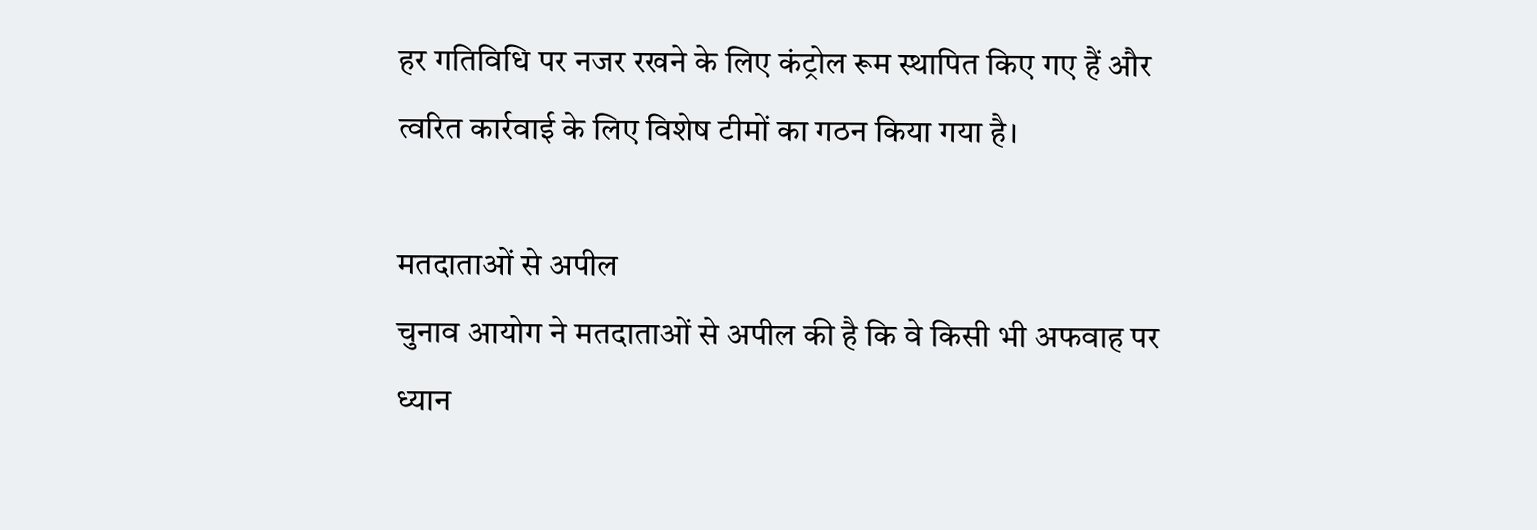हर गतिविधि पर नजर रखने के लिए कंट्रोल रूम स्थापित किए गए हैं और त्वरित कार्रवाई के लिए विशेष टीमों का गठन किया गया है।

मतदाताओं से अपील
चुनाव आयोग ने मतदाताओं से अपील की है कि वे किसी भी अफवाह पर ध्यान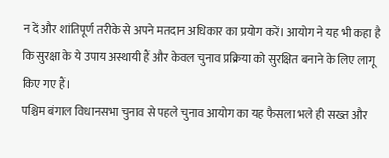न दें और शांतिपूर्ण तरीके से अपने मतदान अधिकार का प्रयोग करें। आयोग ने यह भी कहा है कि सुरक्षा के ये उपाय अस्थायी हैं और केवल चुनाव प्रक्रिया को सुरक्षित बनाने के लिए लागू किए गए हैं।
पश्चिम बंगाल विधानसभा चुनाव से पहले चुनाव आयोग का यह फैसला भले ही सख्त और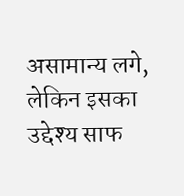असामान्य लगे, लेकिन इसका उद्देश्य साफ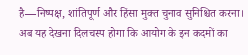है—निष्पक्ष, शांतिपूर्ण और हिंसा मुक्त चुनाव सुनिश्चित करना। अब यह देखना दिलचस्प होगा कि आयोग के इन कदमों का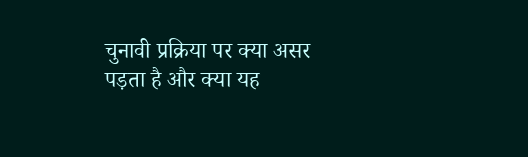चुनावी प्रक्रिया पर क्या असर पड़ता है और क्या यह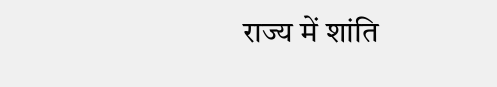राज्य में शांति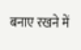बनाए रखने में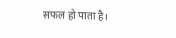सफल हो पाता है।